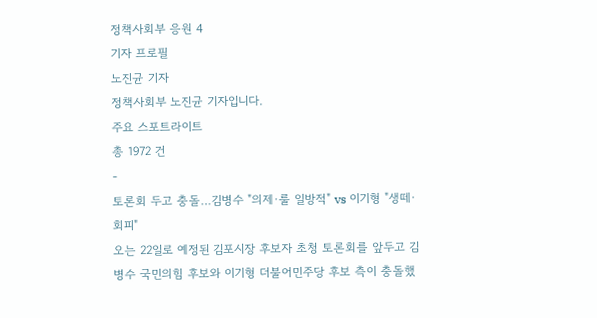정책사회부 응원 4
기자 프로필
노진균 기자
정책사회부 노진균 기자입니다.
주요 스포트라이트
총 1972 건
-
토론회 두고 충돌…김병수 "의제·룰 일방적" vs 이기형 "생떼·회피"
오는 22일로 예정된 김포시장 후보자 초청 토론회를 앞두고 김병수 국민의힘 후보와 이기형 더불어민주당 후보 측이 충돌했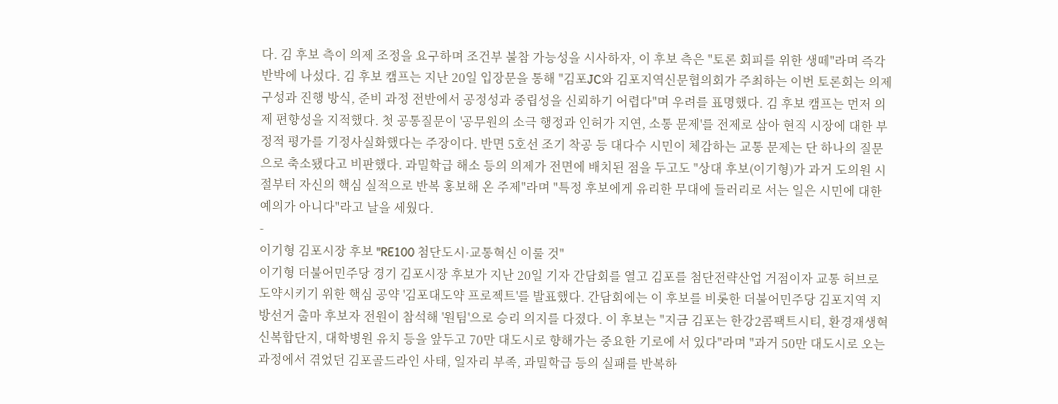다. 김 후보 측이 의제 조정을 요구하며 조건부 불참 가능성을 시사하자, 이 후보 측은 "토론 회피를 위한 생떼"라며 즉각 반박에 나섰다. 김 후보 캠프는 지난 20일 입장문을 통해 "김포JC와 김포지역신문협의회가 주최하는 이번 토론회는 의제 구성과 진행 방식, 준비 과정 전반에서 공정성과 중립성을 신뢰하기 어렵다"며 우려를 표명했다. 김 후보 캠프는 먼저 의제 편향성을 지적했다. 첫 공통질문이 '공무원의 소극 행정과 인허가 지연, 소통 문제'를 전제로 삼아 현직 시장에 대한 부정적 평가를 기정사실화했다는 주장이다. 반면 5호선 조기 착공 등 대다수 시민이 체감하는 교통 문제는 단 하나의 질문으로 축소됐다고 비판했다. 과밀학급 해소 등의 의제가 전면에 배치된 점을 두고도 "상대 후보(이기형)가 과거 도의원 시절부터 자신의 핵심 실적으로 반복 홍보해 온 주제"라며 "특정 후보에게 유리한 무대에 들러리로 서는 일은 시민에 대한 예의가 아니다"라고 날을 세웠다.
-
이기형 김포시장 후보 "RE100 첨단도시·교통혁신 이룰 것"
이기형 더불어민주당 경기 김포시장 후보가 지난 20일 기자 간담회를 열고 김포를 첨단전략산업 거점이자 교통 허브로 도약시키기 위한 핵심 공약 '김포대도약 프로젝트'를 발표했다. 간담회에는 이 후보를 비롯한 더불어민주당 김포지역 지방선거 출마 후보자 전원이 참석해 '원팀'으로 승리 의지를 다졌다. 이 후보는 "지금 김포는 한강2콤팩트시티, 환경재생혁신복합단지, 대학병원 유치 등을 앞두고 70만 대도시로 향해가는 중요한 기로에 서 있다"라며 "과거 50만 대도시로 오는 과정에서 겪었던 김포골드라인 사태, 일자리 부족, 과밀학급 등의 실패를 반복하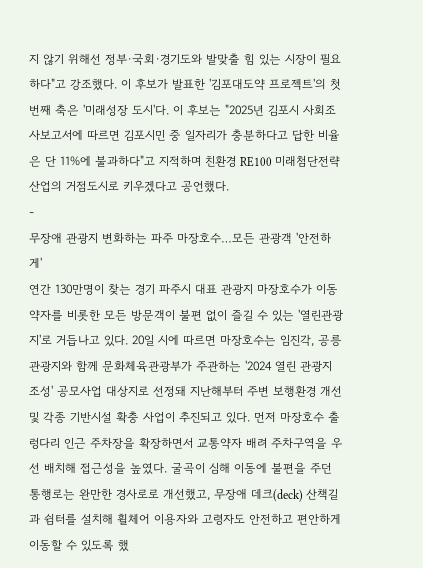지 않기 위해선 정부·국회·경기도와 발맞출 힘 있는 시장이 필요하다"고 강조했다. 이 후보가 발표한 '김포대도약 프로젝트'의 첫 번째 축은 '미래성장 도시'다. 이 후보는 "2025년 김포시 사회조사보고서에 따르면 김포시민 중 일자리가 충분하다고 답한 비율은 단 11%에 불과하다"고 지적하며 친환경 RE100 미래첨단전략산업의 거점도시로 키우겠다고 공언했다.
-
무장애 관광지 변화하는 파주 마장호수…모든 관광객 '안전하게'
연간 130만명이 찾는 경기 파주시 대표 관광지 마장호수가 이동 약자를 비롯한 모든 방문객이 불편 없이 즐길 수 있는 '열린관광지'로 거듭나고 있다. 20일 시에 따르면 마장호수는 임진각, 공릉관광지와 함께 문화체육관광부가 주관하는 '2024 열린 관광지 조성' 공모사업 대상지로 선정돼 지난해부터 주변 보행환경 개선 및 각종 기반시설 확충 사업이 추진되고 있다. 먼저 마장호수 출렁다리 인근 주차장을 확장하면서 교통약자 배려 주차구역을 우선 배치해 접근성을 높였다. 굴곡이 심해 이동에 불편을 주던 통행로는 완만한 경사로로 개선했고, 무장애 데크(deck) 산책길과 쉼터를 설치해 휠체어 이용자와 고령자도 안전하고 편안하게 이동할 수 있도록 했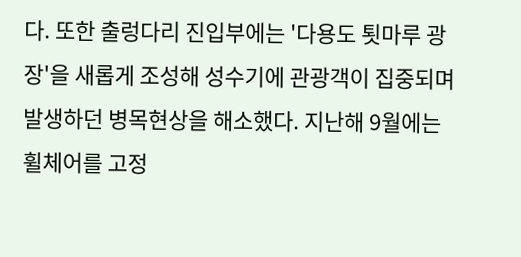다. 또한 출렁다리 진입부에는 '다용도 툇마루 광장'을 새롭게 조성해 성수기에 관광객이 집중되며 발생하던 병목현상을 해소했다. 지난해 9월에는 휠체어를 고정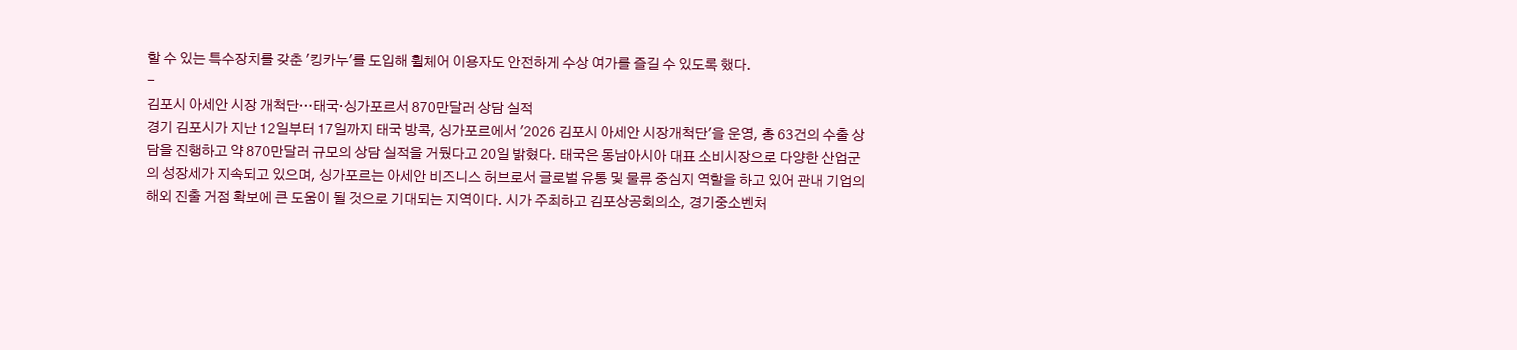할 수 있는 특수장치를 갖춘 '킹카누'를 도입해 휠체어 이용자도 안전하게 수상 여가를 즐길 수 있도록 했다.
-
김포시 아세안 시장 개척단…태국·싱가포르서 870만달러 상담 실적
경기 김포시가 지난 12일부터 17일까지 태국 방콕, 싱가포르에서 '2026 김포시 아세안 시장개척단'을 운영, 총 63건의 수출 상담을 진행하고 약 870만달러 규모의 상담 실적을 거뒀다고 20일 밝혔다. 태국은 동남아시아 대표 소비시장으로 다양한 산업군의 성장세가 지속되고 있으며, 싱가포르는 아세안 비즈니스 허브로서 글로벌 유통 및 물류 중심지 역할을 하고 있어 관내 기업의 해외 진출 거점 확보에 큰 도움이 될 것으로 기대되는 지역이다. 시가 주최하고 김포상공회의소, 경기중소벤처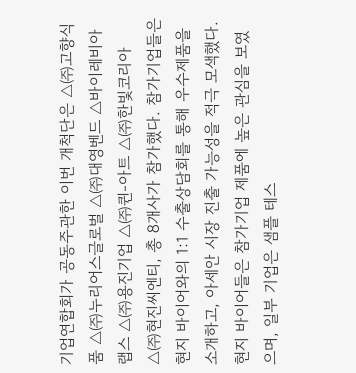기업연합회가 공동주관한 이번 개척단은 △㈜고향식품 △㈜누리어스글로벌 △㈜대영벤드 △바이레비아랩스 △㈜용진기업 △㈜퀸-아트 △㈜한빛코리아 △㈜현진씨엔티, 총 8개사가 참가했다. 참가기업들은 현지 바이어와의 1:1 수출상담회를 통해 우수제품을 소개하고, 아세안 시장 진출 가능성을 적극 모색했다. 현지 바이어들은 참가기업 제품에 높은 관심을 보였으며, 일부 기업은 샘플 테스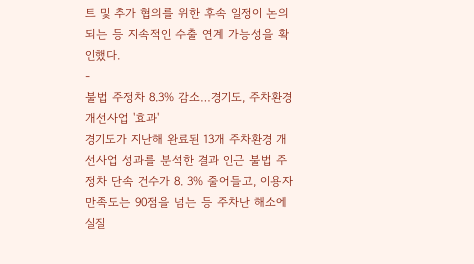트 및 추가 협의를 위한 후속 일정이 논의되는 등 지속적인 수출 연계 가능성을 확인했다.
-
불법 주정차 8.3% 감소…경기도, 주차환경 개선사업 '효과'
경기도가 지난해 완료된 13개 주차환경 개선사업 성과를 분석한 결과 인근 불법 주정차 단속 건수가 8. 3% 줄어들고, 이용자 만족도는 90점을 넘는 등 주차난 해소에 실질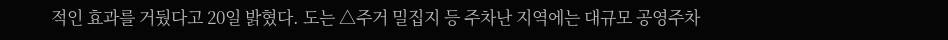적인 효과를 거뒀다고 20일 밝혔다. 도는 △주거 밀집지 등 주차난 지역에는 대규모 공영주차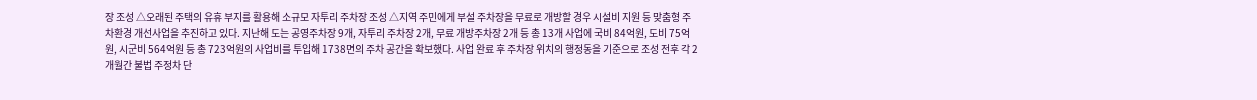장 조성 △오래된 주택의 유휴 부지를 활용해 소규모 자투리 주차장 조성 △지역 주민에게 부설 주차장을 무료로 개방할 경우 시설비 지원 등 맞춤형 주차환경 개선사업을 추진하고 있다. 지난해 도는 공영주차장 9개, 자투리 주차장 2개, 무료 개방주차장 2개 등 총 13개 사업에 국비 84억원, 도비 75억원, 시군비 564억원 등 총 723억원의 사업비를 투입해 1738면의 주차 공간을 확보했다. 사업 완료 후 주차장 위치의 행정동을 기준으로 조성 전후 각 2개월간 불법 주정차 단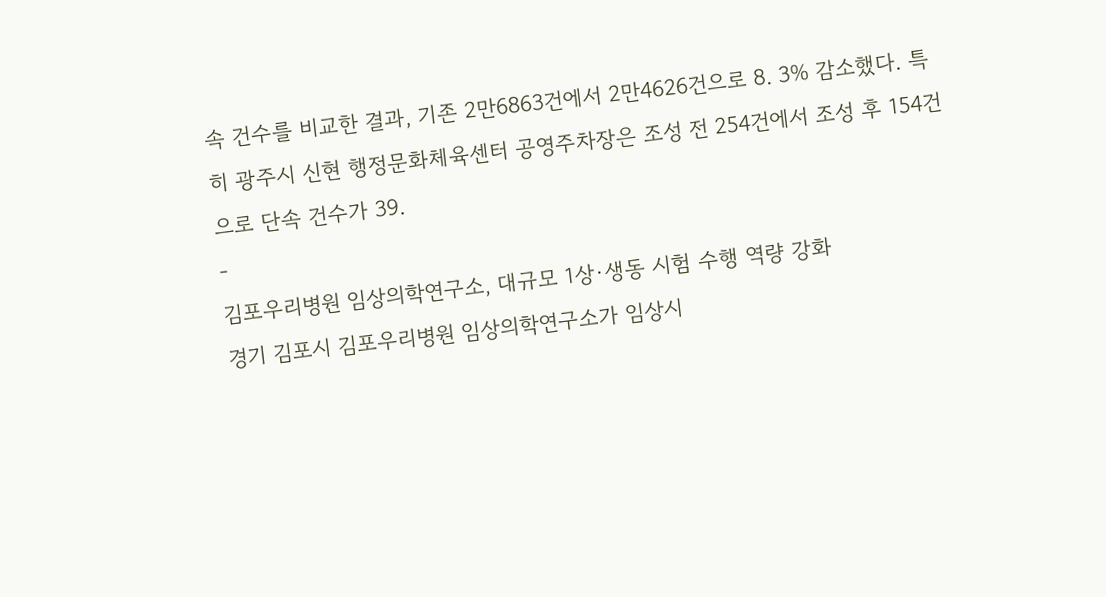속 건수를 비교한 결과, 기존 2만6863건에서 2만4626건으로 8. 3% 감소했다. 특히 광주시 신현 행정문화체육센터 공영주차장은 조성 전 254건에서 조성 후 154건으로 단속 건수가 39.
-
김포우리병원 임상의학연구소, 대규모 1상·생동 시험 수행 역량 강화
경기 김포시 김포우리병원 임상의학연구소가 임상시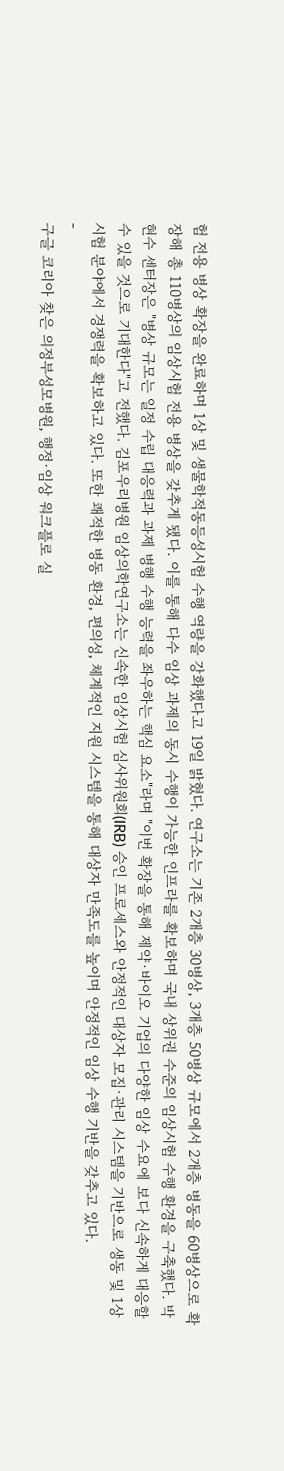험 전용 병상 확장을 완료하며 1상 및 생물학적동등성시험 수행 역량을 강화했다고 19일 밝혔다. 연구소는 기존 2개층 30병상, 3개층 50병상 규모에서 2개층 병동을 60병상으로 확장해 총 110병상의 임상시험 전용 병상을 갖추게 됐다. 이를 통해 다수 임상 과제의 동시 수행이 가능한 인프라를 확보하며 국내 상위권 수준의 임상시험 수행 환경을 구축했다. 박현수 센터장은 "병상 규모는 일정 수립 대응력과 과제 병행 수행 능력을 좌우하는 핵심 요소"라며 "이번 확장을 통해 제약·바이오 기업의 다양한 임상 수요에 보다 신속하게 대응할 수 있을 것으로 기대한다"고 전했다. 김포우리병원 임상의학연구소는 신속한 임상시험 심사위원회(IRB) 승인 프로세스와 안정적인 대상자 모집·관리 시스템을 기반으로 생동 및 1상 시험 분야에서 경쟁력을 확보하고 있다. 또한 쾌적한 병동 환경, 편의성, 체계적인 지원 시스템을 통해 대상자 만족도를 높이며 안정적인 임상 수행 기반을 갖추고 있다.
-
구글 코리아 찾은 의정부성모병원, 행정·임상 워크플로 실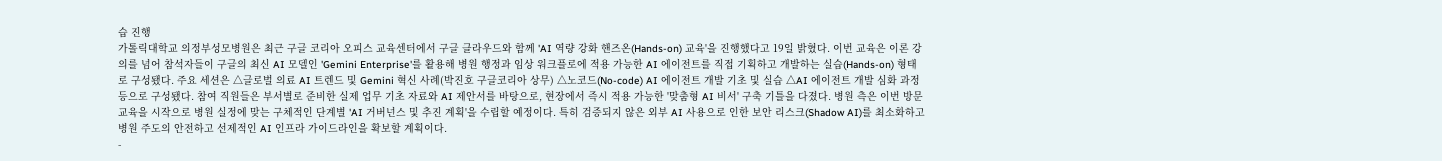습 진행
가톨릭대학교 의정부성모병원은 최근 구글 코리아 오피스 교육센터에서 구글 클라우드와 함께 'AI 역량 강화 핸즈온(Hands-on) 교육'을 진행했다고 19일 밝혔다. 이번 교육은 이론 강의를 넘어 참석자들이 구글의 최신 AI 모델인 'Gemini Enterprise'를 활용해 병원 행정과 임상 워크플로에 적용 가능한 AI 에이전트를 직접 기획하고 개발하는 실습(Hands-on) 형태로 구성됐다. 주요 세션은 △글로벌 의료 AI 트렌드 및 Gemini 혁신 사례(박진호 구글코리아 상무) △노코드(No-code) AI 에이전트 개발 기초 및 실습 △AI 에이전트 개발 심화 과정 등으로 구성됐다. 참여 직원들은 부서별로 준비한 실제 업무 기초 자료와 AI 제안서를 바탕으로, 현장에서 즉시 적용 가능한 '맞춤형 AI 비서' 구축 기틀을 다졌다. 병원 측은 이번 방문 교육을 시작으로 병원 실정에 맞는 구체적인 단계별 'AI 거버넌스 및 추진 계획'을 수립할 예정이다. 특히 검증되지 않은 외부 AI 사용으로 인한 보안 리스크(Shadow AI)를 최소화하고 병원 주도의 안전하고 선제적인 AI 인프라 가이드라인을 확보할 계획이다.
-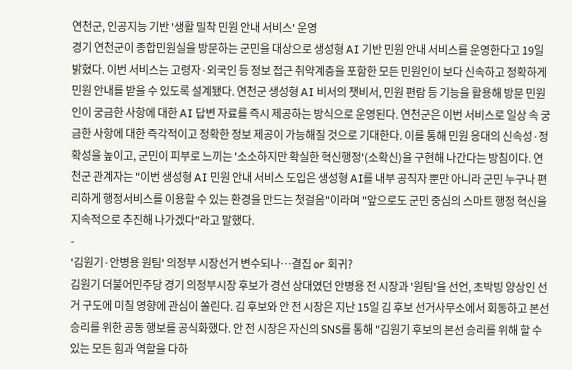연천군, 인공지능 기반 '생활 밀착 민원 안내 서비스' 운영
경기 연천군이 종합민원실을 방문하는 군민을 대상으로 생성형 AI 기반 민원 안내 서비스를 운영한다고 19일 밝혔다. 이번 서비스는 고령자·외국인 등 정보 접근 취약계층을 포함한 모든 민원인이 보다 신속하고 정확하게 민원 안내를 받을 수 있도록 설계됐다. 연천군 생성형 AI 비서의 챗비서, 민원 편람 등 기능을 활용해 방문 민원인이 궁금한 사항에 대한 AI 답변 자료를 즉시 제공하는 방식으로 운영된다. 연천군은 이번 서비스로 일상 속 궁금한 사항에 대한 즉각적이고 정확한 정보 제공이 가능해질 것으로 기대한다. 이를 통해 민원 응대의 신속성·정확성을 높이고, 군민이 피부로 느끼는 '소소하지만 확실한 혁신행정'(소확신)을 구현해 나간다는 방침이다. 연천군 관계자는 "이번 생성형 AI 민원 안내 서비스 도입은 생성형 AI를 내부 공직자 뿐만 아니라 군민 누구나 편리하게 행정서비스를 이용할 수 있는 환경을 만드는 첫걸음"이라며 "앞으로도 군민 중심의 스마트 행정 혁신을 지속적으로 추진해 나가겠다"라고 말했다.
-
'김원기·안병용 원팀' 의정부 시장선거 변수되나…결집 or 회귀?
김원기 더불어민주당 경기 의정부시장 후보가 경선 상대였던 안병용 전 시장과 '원팀'을 선언, 초박빙 양상인 선거 구도에 미칠 영향에 관심이 쏠린다. 김 후보와 안 전 시장은 지난 15일 김 후보 선거사무소에서 회동하고 본선 승리를 위한 공동 행보를 공식화했다. 안 전 시장은 자신의 SNS를 통해 "김원기 후보의 본선 승리를 위해 할 수 있는 모든 힘과 역할을 다하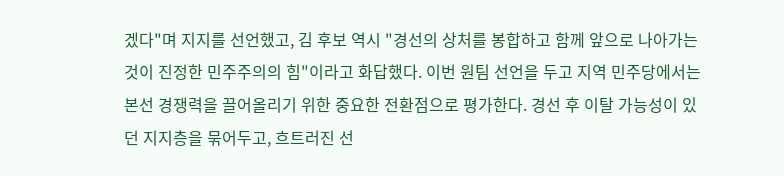겠다"며 지지를 선언했고, 김 후보 역시 "경선의 상처를 봉합하고 함께 앞으로 나아가는 것이 진정한 민주주의의 힘"이라고 화답했다. 이번 원팀 선언을 두고 지역 민주당에서는 본선 경쟁력을 끌어올리기 위한 중요한 전환점으로 평가한다. 경선 후 이탈 가능성이 있던 지지층을 묶어두고, 흐트러진 선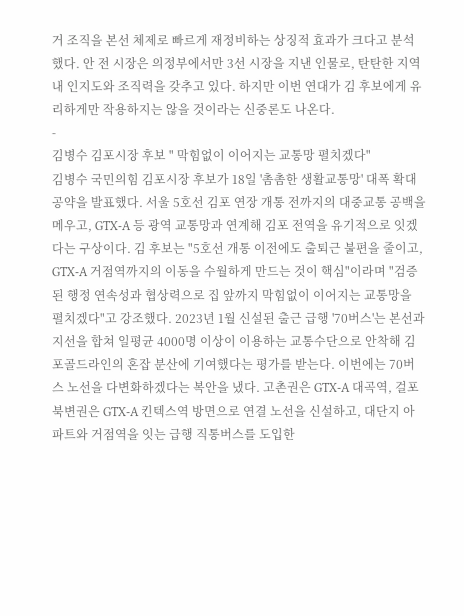거 조직을 본선 체제로 빠르게 재정비하는 상징적 효과가 크다고 분석했다. 안 전 시장은 의정부에서만 3선 시장을 지낸 인물로, 탄탄한 지역 내 인지도와 조직력을 갖추고 있다. 하지만 이번 연대가 김 후보에게 유리하게만 작용하지는 않을 것이라는 신중론도 나온다.
-
김병수 김포시장 후보 " 막힘없이 이어지는 교통망 펼치겠다"
김병수 국민의힘 김포시장 후보가 18일 '촘촘한 생활교통망' 대폭 확대 공약을 발표했다. 서울 5호선 김포 연장 개통 전까지의 대중교통 공백을 메우고, GTX-A 등 광역 교통망과 연계해 김포 전역을 유기적으로 잇겠다는 구상이다. 김 후보는 "5호선 개통 이전에도 출퇴근 불편을 줄이고, GTX-A 거점역까지의 이동을 수월하게 만드는 것이 핵심"이라며 "검증된 행정 연속성과 협상력으로 집 앞까지 막힘없이 이어지는 교통망을 펼치겠다"고 강조했다. 2023년 1월 신설된 출근 급행 '70버스'는 본선과 지선을 합쳐 일평균 4000명 이상이 이용하는 교통수단으로 안착해 김포골드라인의 혼잡 분산에 기여했다는 평가를 받는다. 이번에는 70버스 노선을 다변화하겠다는 복안을 냈다. 고촌권은 GTX-A 대곡역, 걸포북변권은 GTX-A 킨텍스역 방면으로 연결 노선을 신설하고, 대단지 아파트와 거점역을 잇는 급행 직통버스를 도입한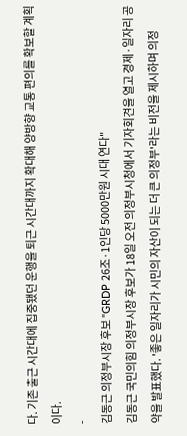다. 기존 출근 시간대에 집중됐던 운행을 퇴근 시간대까지 확대해 양방향 교통 편의를 확보할 계획이다.
-
김동근 의정부시장 후보 "GRDP 26조·1인당 5000만원 시대 연다"
김동근 국민의힘 의정부시장 후보가 18일 오전 의정부시청에서 기자회견을 열고 경제·일자리 공약을 발표했다. '좋은 일자리가 시민의 자산이 되는 더 큰 의정부'라는 비전을 제시하며 의정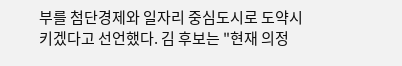부를 첨단경제와 일자리 중심도시로 도약시키겠다고 선언했다. 김 후보는 "현재 의정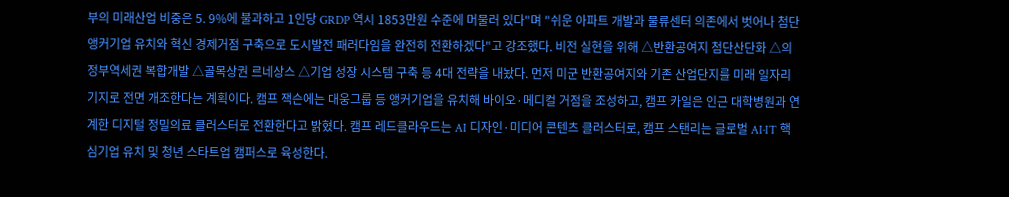부의 미래산업 비중은 5. 9%에 불과하고 1인당 GRDP 역시 1853만원 수준에 머물러 있다"며 "쉬운 아파트 개발과 물류센터 의존에서 벗어나 첨단 앵커기업 유치와 혁신 경제거점 구축으로 도시발전 패러다임을 완전히 전환하겠다"고 강조했다. 비전 실현을 위해 △반환공여지 첨단산단화 △의정부역세권 복합개발 △골목상권 르네상스 △기업 성장 시스템 구축 등 4대 전략을 내놨다. 먼저 미군 반환공여지와 기존 산업단지를 미래 일자리 기지로 전면 개조한다는 계획이다. 캠프 잭슨에는 대웅그룹 등 앵커기업을 유치해 바이오·메디컬 거점을 조성하고, 캠프 카일은 인근 대학병원과 연계한 디지털 정밀의료 클러스터로 전환한다고 밝혔다. 캠프 레드클라우드는 AI 디자인·미디어 콘텐츠 클러스터로, 캠프 스탠리는 글로벌 AI·IT 핵심기업 유치 및 청년 스타트업 캠퍼스로 육성한다.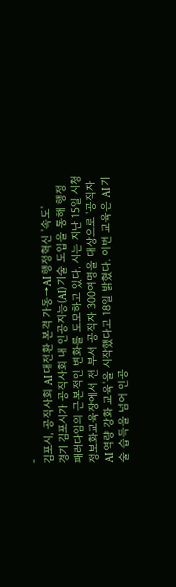-
김포시, 공직사회 AI 대전환 본격 가동→AI 행정혁신 '속도'
경기 김포시가 공직사회 내 인공지능(AI) 기술 도입을 통해 행정 패러다임의 근본적인 변화를 도모하고 있다. 시는 지난 15일 시청 정보화교육장에서 전 부서 공직자 300여명을 대상으로 '공직자 AI 역량 강화 교육'을 시작했다고 18일 밝혔다. 이번 교육은 AI 기술 습득을 넘어 인공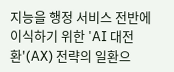지능을 행정 서비스 전반에 이식하기 위한 'AI 대전환'(AX) 전략의 일환으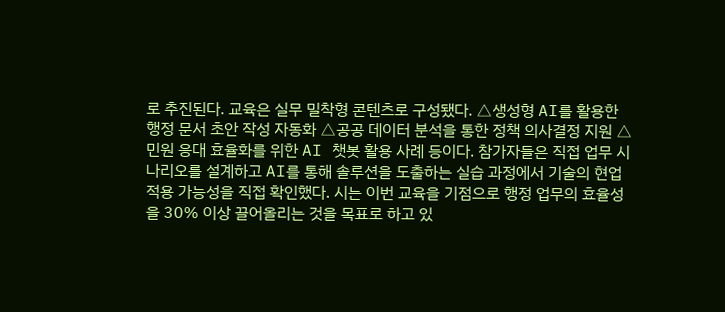로 추진된다. 교육은 실무 밀착형 콘텐츠로 구성됐다. △생성형 AI를 활용한 행정 문서 초안 작성 자동화 △공공 데이터 분석을 통한 정책 의사결정 지원 △민원 응대 효율화를 위한 AI 챗봇 활용 사례 등이다. 참가자들은 직접 업무 시나리오를 설계하고 AI를 통해 솔루션을 도출하는 실습 과정에서 기술의 현업 적용 가능성을 직접 확인했다. 시는 이번 교육을 기점으로 행정 업무의 효율성을 30% 이상 끌어올리는 것을 목표로 하고 있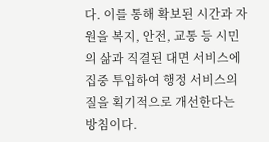다. 이를 통해 확보된 시간과 자원을 복지, 안전, 교통 등 시민의 삶과 직결된 대면 서비스에 집중 투입하여 행정 서비스의 질을 획기적으로 개선한다는 방침이다.